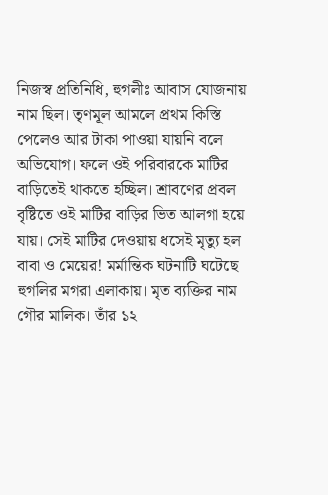নিজস্ব প্রতিনিধি, হুগলীঃ আবাস যোজনায় নাম ছিল। তৃণমূল আমলে প্রথম কিস্তি পেলেও আর টাকা পাওয়া যায়নি বলে অভিযোগ। ফলে ওই পরিবারকে মাটির বাড়িতেই থাকতে হচ্ছিল। শ্রাবণের প্রবল বৃষ্টিতে ওই মাটির বাড়ির ভিত আলগা হয়ে যায়। সেই মাটির দেওয়ায় ধসেই মৃত্যু হল বাবা ও মেয়ের! মর্মান্তিক ঘটনাটি ঘটেছে হুগলির মগরা এলাকায়। মৃত ব্যক্তির নাম গৌর মালিক। তাঁর ১২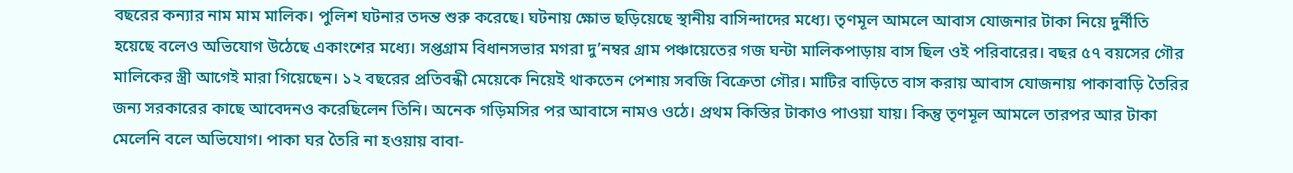বছরের কন্যার নাম মাম মালিক। পুলিশ ঘটনার তদন্ত শুরু করেছে। ঘটনায় ক্ষোভ ছড়িয়েছে স্থানীয় বাসিন্দাদের মধ্যে। তৃণমূল আমলে আবাস যোজনার টাকা নিয়ে দুর্নীতি হয়েছে বলেও অভিযোগ উঠেছে একাংশের মধ্যে। সপ্তগ্রাম বিধানসভার মগরা দু’নম্বর গ্রাম পঞ্চায়েতের গজ ঘন্টা মালিকপাড়ায় বাস ছিল ওই পরিবারের। বছর ৫৭ বয়সের গৌর মালিকের স্ত্রী আগেই মারা গিয়েছেন। ১২ বছরের প্রতিবন্ধী মেয়েকে নিয়েই থাকতেন পেশায় সবজি বিক্রেতা গৌর। মাটির বাড়িতে বাস করায় আবাস যোজনায় পাকাবাড়ি তৈরির জন্য সরকারের কাছে আবেদনও করেছিলেন তিনি। অনেক গড়িমসির পর আবাসে নামও ওঠে। প্রথম কিস্তির টাকাও পাওয়া যায়। কিন্তু তৃণমূল আমলে তারপর আর টাকা মেলেনি বলে অভিযোগ। পাকা ঘর তৈরি না হওয়ায় বাবা-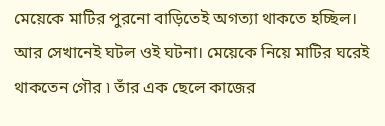মেয়েকে মাটির পুরনো বাড়িতেই অগত্যা থাকতে হচ্ছিল। আর সেখানেই ঘটল ওই ঘটনা। মেয়েকে নিয়ে মাটির ঘরেই থাকতেন গৌর ৷ তাঁর এক ছেলে কাজের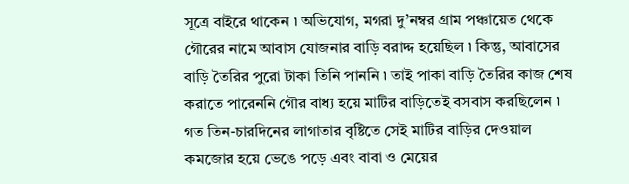সূত্রে বাইরে থাকেন ৷ অভিযোগ, মগরা দু’নম্বর গ্রাম পঞ্চায়েত থেকে গৌরের নামে আবাস যোজনার বাড়ি বরাদ্দ হয়েছিল ৷ কিন্তু, আবাসের বাড়ি তৈরির পুরো টাকা তিনি পাননি ৷ তাই পাকা বাড়ি তৈরির কাজ শেষ করাতে পারেননি গৌর বাধ্য হয়ে মাটির বাড়িতেই বসবাস করছিলেন ৷ গত তিন-চারদিনের লাগাতার বৃষ্টিতে সেই মাটির বাড়ির দেওয়াল কমজোর হয়ে ভেঙে পড়ে এবং বাবা ও মেয়ের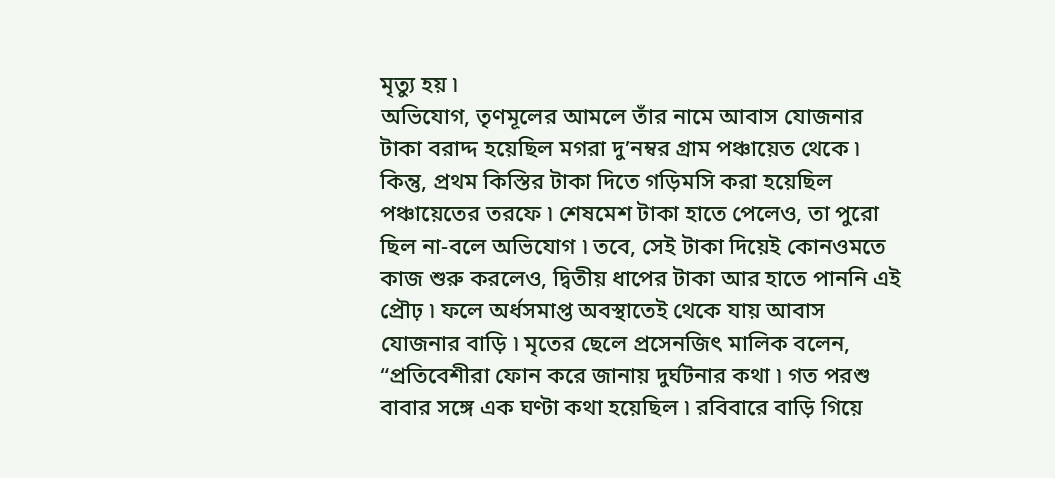মৃত্যু হয় ৷
অভিযোগ, তৃণমূলের আমলে তাঁর নামে আবাস যোজনার টাকা বরাদ্দ হয়েছিল মগরা দু’নম্বর গ্রাম পঞ্চায়েত থেকে ৷ কিন্তু, প্রথম কিস্তির টাকা দিতে গড়িমসি করা হয়েছিল পঞ্চায়েতের তরফে ৷ শেষমেশ টাকা হাতে পেলেও, তা পুরো ছিল না-বলে অভিযোগ ৷ তবে, সেই টাকা দিয়েই কোনওমতে কাজ শুরু করলেও, দ্বিতীয় ধাপের টাকা আর হাতে পাননি এই প্রৌঢ় ৷ ফলে অর্ধসমাপ্ত অবস্থাতেই থেকে যায় আবাস যোজনার বাড়ি ৷ মৃতের ছেলে প্রসেনজিৎ মালিক বলেন, “প্রতিবেশীরা ফোন করে জানায় দুর্ঘটনার কথা ৷ গত পরশু বাবার সঙ্গে এক ঘণ্টা কথা হয়েছিল ৷ রবিবারে বাড়ি গিয়ে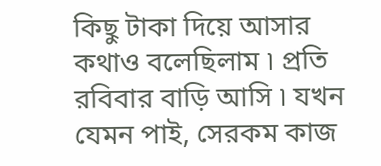কিছু টাকা দিয়ে আসার কথাও বলেছিলাম ৷ প্রতি রবিবার বাড়ি আসি ৷ যখন যেমন পাই, সেরকম কাজ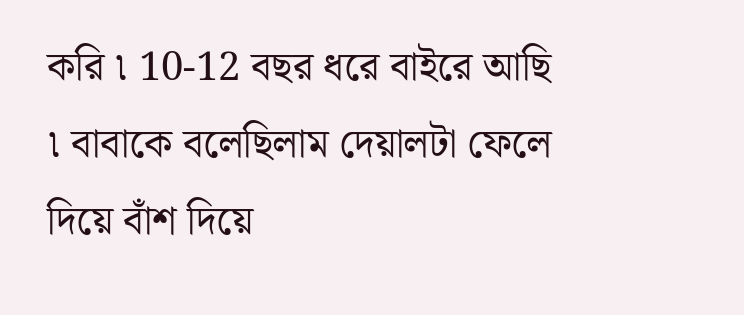করি ৷ 10-12 বছর ধরে বাইরে আছি ৷ বাবাকে বলেছিলাম দেয়ালটা ফেলে দিয়ে বাঁশ দিয়ে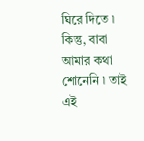ঘিরে দিতে ৷ কিন্তু, বাবা আমার কথা শোনেনি ৷ তাই এই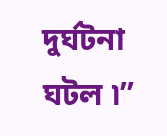দুর্ঘটনা ঘটল ৷”